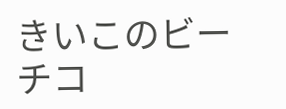きいこのビーチコ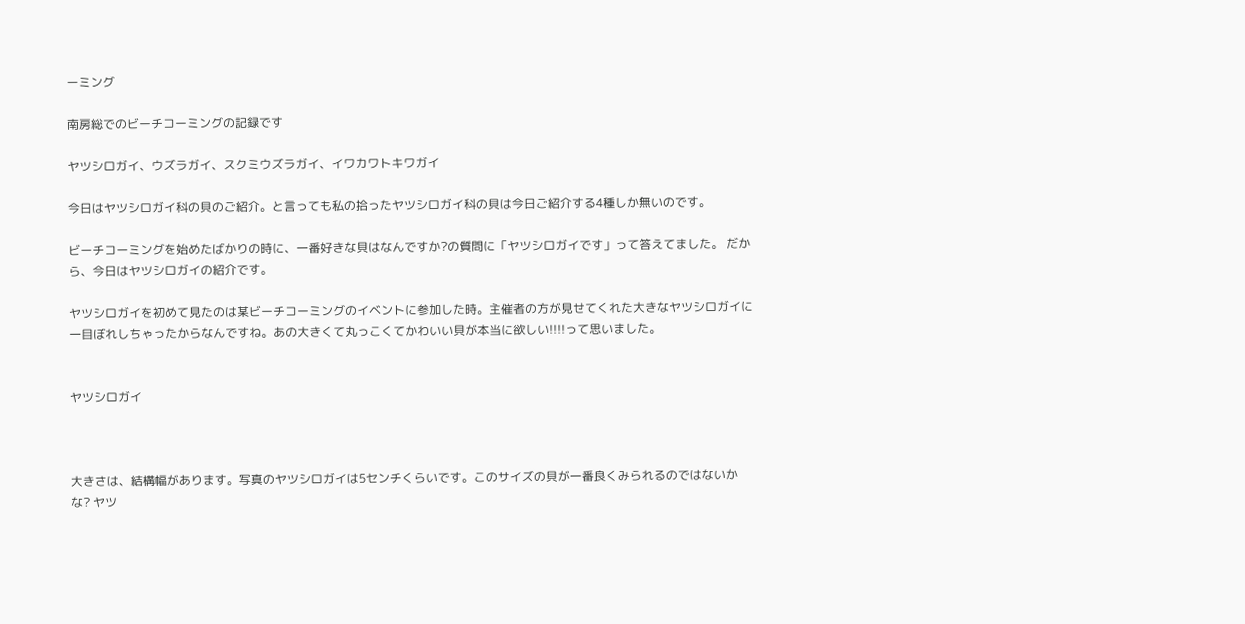ーミング

南房総でのビーチコーミングの記録です

ヤツシロガイ、ウズラガイ、スクミウズラガイ、イワカワトキワガイ

今日はヤツシロガイ科の貝のご紹介。と言っても私の拾ったヤツシロガイ科の貝は今日ご紹介する4種しか無いのです。

ビーチコーミングを始めたばかりの時に、一番好きな貝はなんですか?の質問に「ヤツシロガイです」って答えてました。 だから、今日はヤツシロガイの紹介です。

ヤツシロガイを初めて見たのは某ビーチコーミングのイベントに参加した時。主催者の方が見せてくれた大きなヤツシロガイに一目ぼれしちゃったからなんですね。あの大きくて丸っこくてかわいい貝が本当に欲しい!!!!って思いました。


ヤツシロガイ



大きさは、結構幅があります。写真のヤツシロガイは5センチくらいです。このサイズの貝が一番良くみられるのではないかな? ヤツ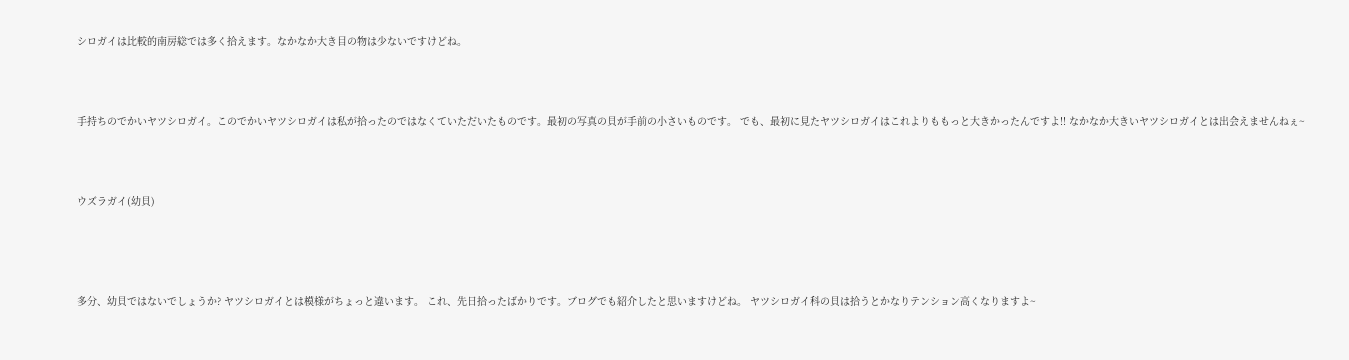シロガイは比較的南房総では多く拾えます。なかなか大き目の物は少ないですけどね。



手持ちのでかいヤツシロガイ。このでかいヤツシロガイは私が拾ったのではなくていただいたものです。最初の写真の貝が手前の小さいものです。 でも、最初に見たヤツシロガイはこれよりももっと大きかったんですよ!! なかなか大きいヤツシロガイとは出会えませんねぇ~



ウズラガイ(幼貝)




多分、幼貝ではないでしょうか? ヤツシロガイとは模様がちょっと違います。 これ、先日拾ったばかりです。ブログでも紹介したと思いますけどね。 ヤツシロガイ科の貝は拾うとかなりテンション高くなりますよ~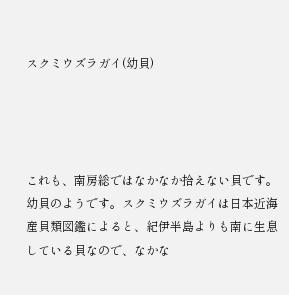スクミウズラガイ(幼貝)




これも、南房総ではなかなか拾えない貝です。幼貝のようです。スクミウズラガイは日本近海産貝類図鑑によると、紀伊半島よりも南に生息している貝なので、なかな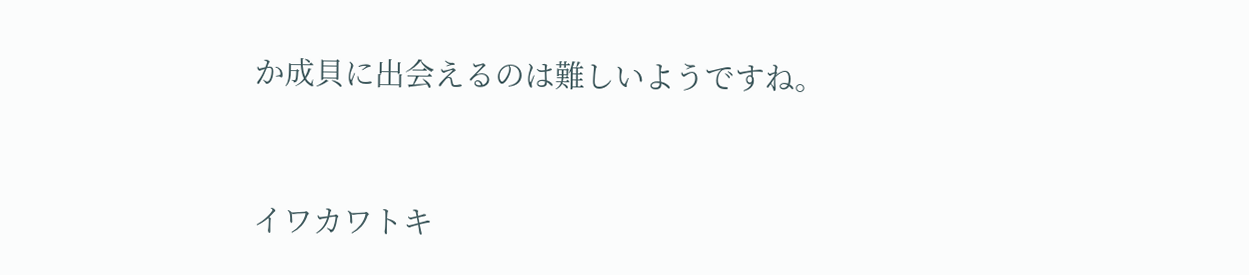か成貝に出会えるのは難しいようですね。



イワカワトキ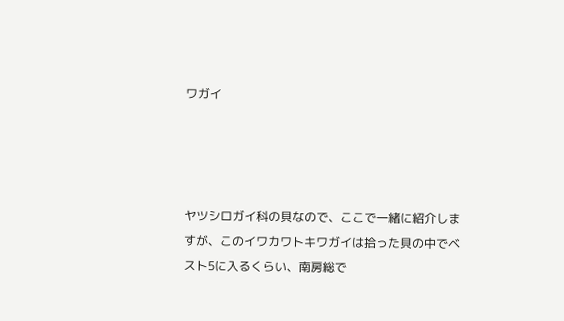ワガイ




ヤツシロガイ科の貝なので、ここで一緒に紹介しますが、このイワカワトキワガイは拾った貝の中でベスト5に入るくらい、南房総で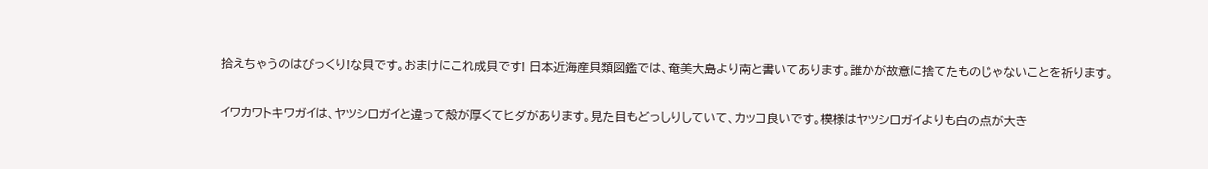拾えちゃうのはびっくり!な貝です。おまけにこれ成貝です! 日本近海産貝類図鑑では、奄美大島より南と書いてあります。誰かが故意に捨てたものじゃないことを祈ります。

イワカワトキワガイは、ヤツシロガイと違って殻が厚くてヒダがあります。見た目もどっしりしていて、カッコ良いです。模様はヤツシロガイよりも白の点が大き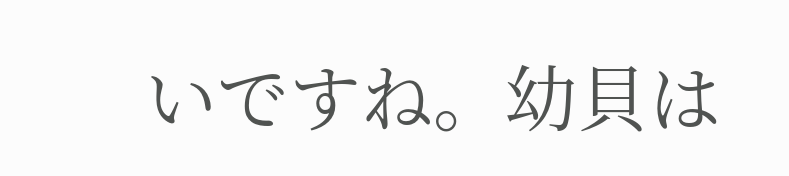いですね。幼貝は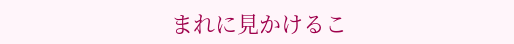まれに見かけるこ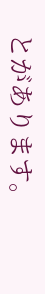とがあります。